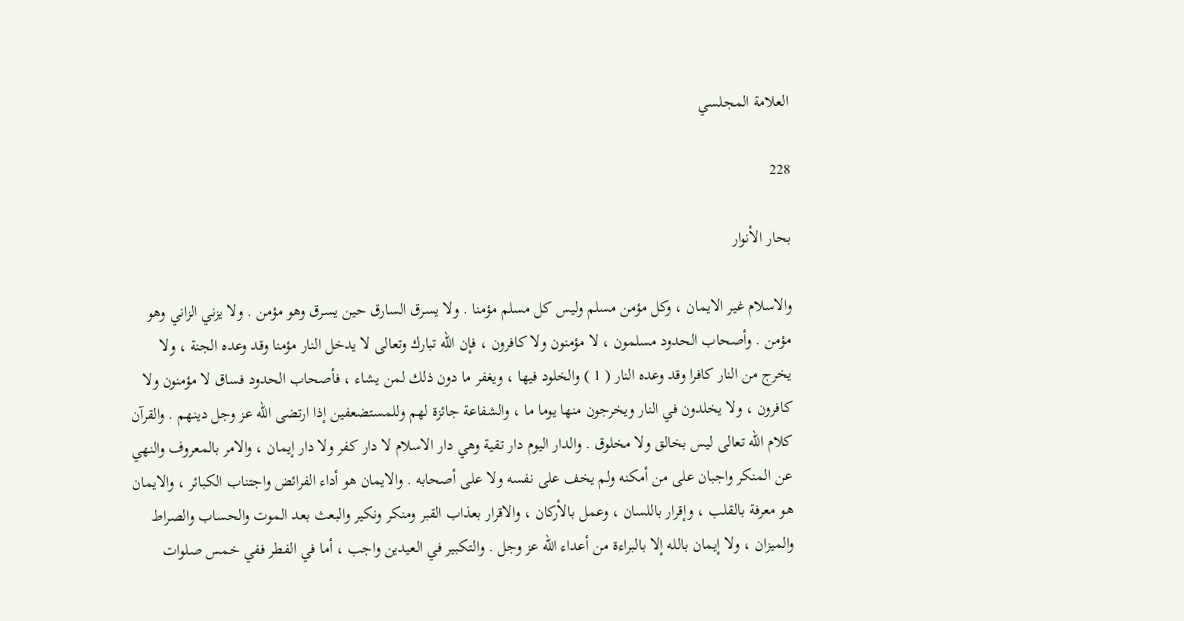العلامة المجلسي

228

بحار الأنوار

والاسلام غير الايمان ، وكل مؤمن مسلم وليس كل مسلم مؤمنا . ولا يسرق السارق حين يسرق وهو مؤمن . ولا يزني الزاني وهو مؤمن . وأصحاب الحدود مسلمون ، لا مؤمنون ولا كافرون ، فإن الله تبارك وتعالى لا يدخل النار مؤمنا وقد وعده الجنة ، ولا يخرج من النار كافرا وقد وعده النار ( 1 ) والخلود فيها ، ويغفر ما دون ذلك لمن يشاء ، فأصحاب الحدود فساق لا مؤمنون ولا كافرون ، ولا يخلدون في النار ويخرجون منها يوما ما ، والشفاعة جائزة لهم وللمستضعفين إذا ارتضى الله عز وجل دينهم . والقرآن كلام الله تعالى ليس بخالق ولا مخلوق . والدار اليوم دار تقية وهي دار الاسلام لا دار كفر ولا دار إيمان ، والامر بالمعروف والنهي عن المنكر واجبان على من أمكنه ولم يخف على نفسه ولا على أصحابه . والايمان هو أداء الفرائض واجتناب الكبائر ، والايمان هو معرفة بالقلب ، وإقرار باللسان ، وعمل بالأركان ، والاقرار بعذاب القبر ومنكر ونكير والبعث بعد الموت والحساب والصراط والميزان ، ولا إيمان بالله إلا بالبراءة من أعداء الله عز وجل . والتكبير في العيدين واجب ، أما في الفطر ففي خمس صلوات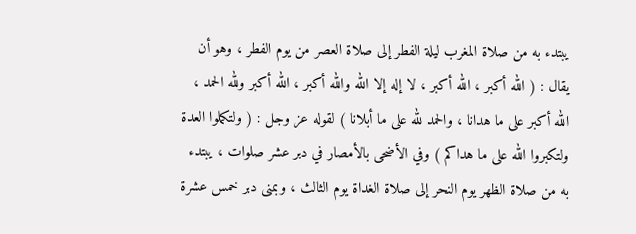يبتدء به من صلاة المغرب ليلة الفطر إلى صلاة العصر من يوم الفطر ، وهو أن يقال : ( الله أكبر ، الله أكبر ، لا إله إلا الله والله أكبر ، الله أكبر ولله الحمد ، الله أكبر على ما هدانا ، والحمد لله على ما أبلانا ) لقوله عز وجل : ( ولتكملوا العدة ولتكبروا الله على ما هداكم ) وفي الأضحى بالأمصار في دبر عشر صلوات ، يبتدء به من صلاة الظهر يوم النحر إلى صلاة الغداة يوم الثالث ، وبمنى دبر خمس عشرة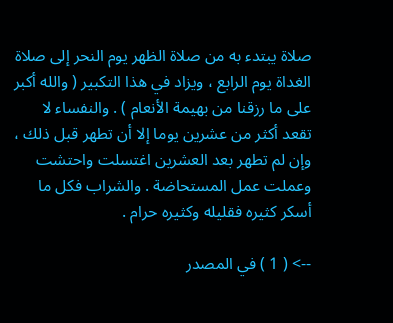صلاة يبتدء به من صلاة الظهر يوم النحر إلى صلاة الغداة يوم الرابع ، ويزاد في هذا التكبير ( والله أكبر على ما رزقنا من بهيمة الأنعام ) . والنفساء لا تقعد أكثر من عشرين يوما إلا أن تطهر قبل ذلك ، وإن لم تطهر بعد العشرين اغتسلت واحتشت وعملت عمل المستحاضة . والشراب فكل ما أسكر كثيره فقليله وكثيره حرام .

--> ( 1 ) في المصدر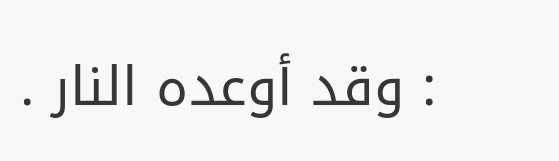: وقد أوعده النار .